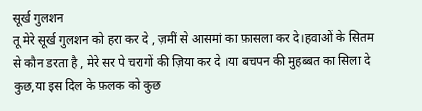सूर्ख गुलशन
तू मेरे सूर्ख गुलशन को हरा कर दे , ज़मीं से आसमां का फ़ासला कर दे।हवाओं के सितम से कौन डरता है , मेरे सर पे चरागों की ज़िया कर दे ।या बचपन की मुहब्बत का सिला दे कुछ,या इस दिल के फ़लक को कुछ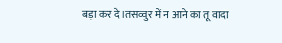बड़ा कर दे।तसव्वुर में न आने का तू वादा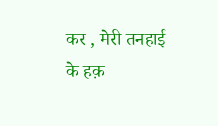कर , मेरी तनहाई के हक़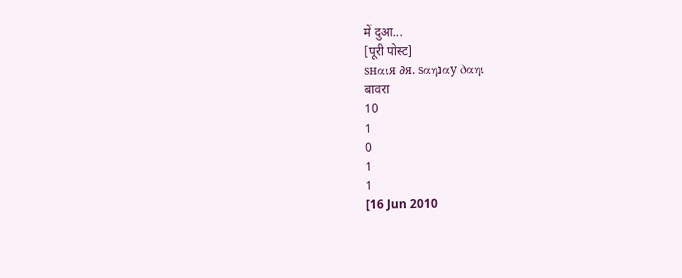में दुआ...
[पूरी पोस्ट]
ѕнαιя ∂я. ѕαηנαу ∂αηι
बावरा
10
1
0
1
1
[16 Jun 2010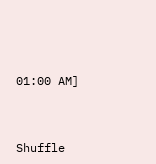01:00 AM]



Shuffle